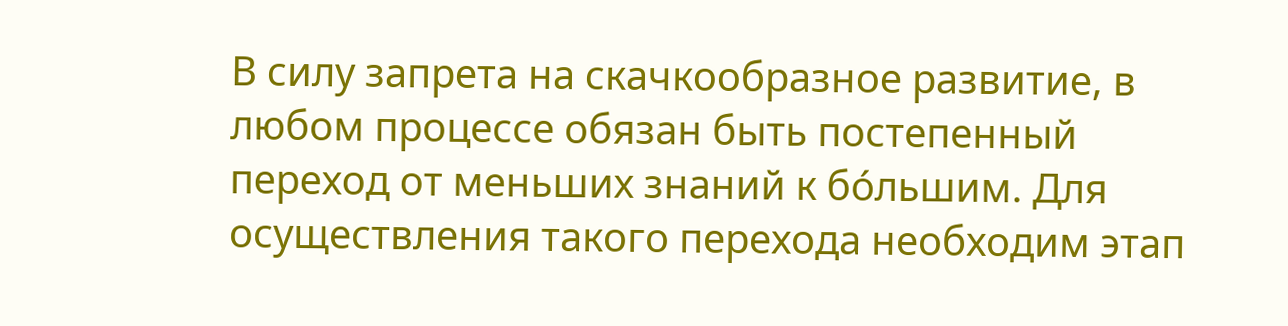В силу запрета на скачкообразное развитие, в любом процессе обязан быть постепенный переход от меньших знаний к бóльшим. Для осуществления такого перехода необходим этап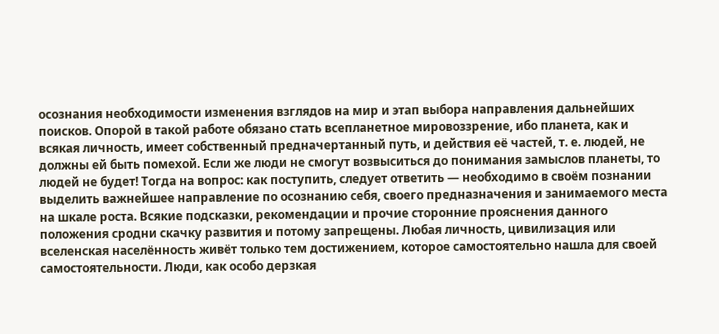осознания необходимости изменения взглядов на мир и этап выбора направления дальнейших поисков. Опорой в такой работе обязано стать всепланетное мировоззрение, ибо планета, как и всякая личность, имеет собственный предначертанный путь, и действия её частей, т. е. людей, не должны ей быть помехой. Если же люди не смогут возвыситься до понимания замыслов планеты, то людей не будет! Тогда на вопрос: как поступить, следует ответить — необходимо в своём познании выделить важнейшее направление по осознанию себя, своего предназначения и занимаемого места на шкале роста. Всякие подсказки, рекомендации и прочие сторонние прояснения данного положения сродни скачку развития и потому запрещены. Любая личность, цивилизация или вселенская населённость живёт только тем достижением, которое самостоятельно нашла для своей самостоятельности. Люди, как особо дерзкая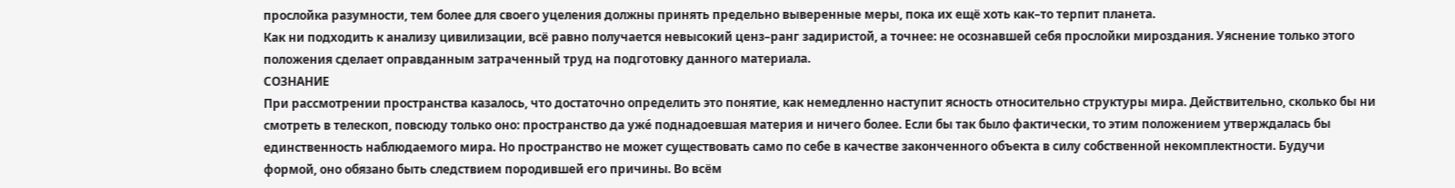прослойка разумности, тем более для своего уцеления должны принять предельно выверенные меры, пока их ещё хоть как–то терпит планета.
Как ни подходить к анализу цивилизации, всё равно получается невысокий ценз–ранг задиристой, а точнее: не осознавшей себя прослойки мироздания. Уяснение только этого положения сделает оправданным затраченный труд на подготовку данного материала.
СОЗНАНИЕ
При рассмотрении пространства казалось, что достаточно определить это понятие, как немедленно наступит ясность относительно структуры мира. Действительно, сколько бы ни смотреть в телескоп, повсюду только оно: пространство да ужé поднадоевшая материя и ничего более. Если бы так было фактически, то этим положением утверждалась бы единственность наблюдаемого мира. Но пространство не может существовать само по себе в качестве законченного объекта в силу собственной некомплектности. Будучи формой, оно обязано быть следствием породившей его причины. Во всём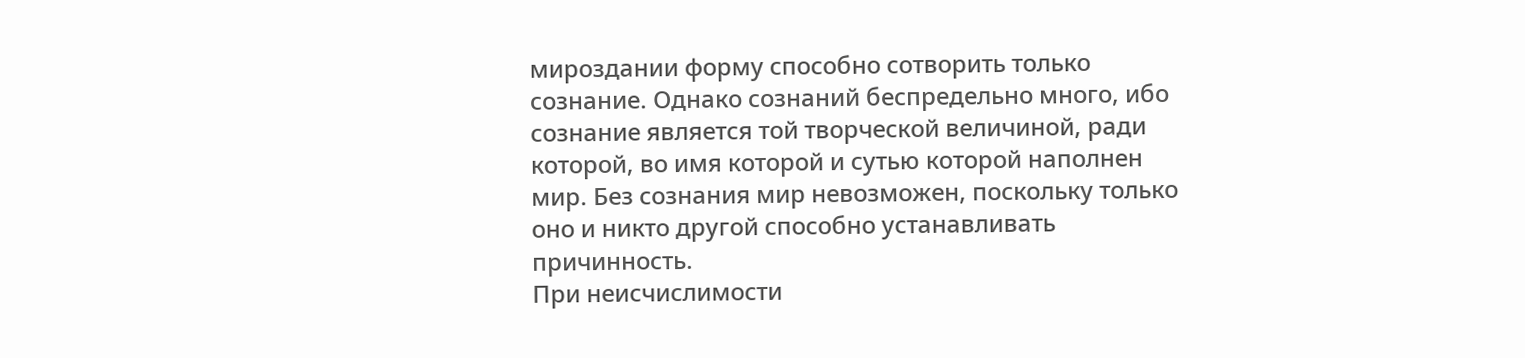мироздании форму способно сотворить только сознание. Однако сознаний беспредельно много, ибо сознание является той творческой величиной, ради которой, во имя которой и сутью которой наполнен мир. Без сознания мир невозможен, поскольку только оно и никто другой способно устанавливать причинность.
При неисчислимости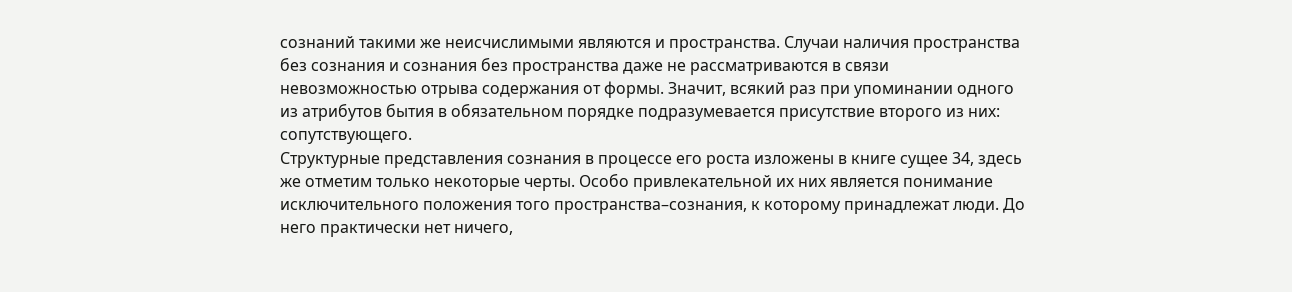сознаний такими же неисчислимыми являются и пространства. Случаи наличия пространства без сознания и сознания без пространства даже не рассматриваются в связи невозможностью отрыва содержания от формы. Значит, всякий раз при упоминании одного из атрибутов бытия в обязательном порядке подразумевается присутствие второго из них: сопутствующего.
Структурные представления сознания в процессе его роста изложены в книге сущее 34, здесь же отметим только некоторые черты. Особо привлекательной их них является понимание исключительного положения того пространства–сознания, к которому принадлежат люди. До него практически нет ничего,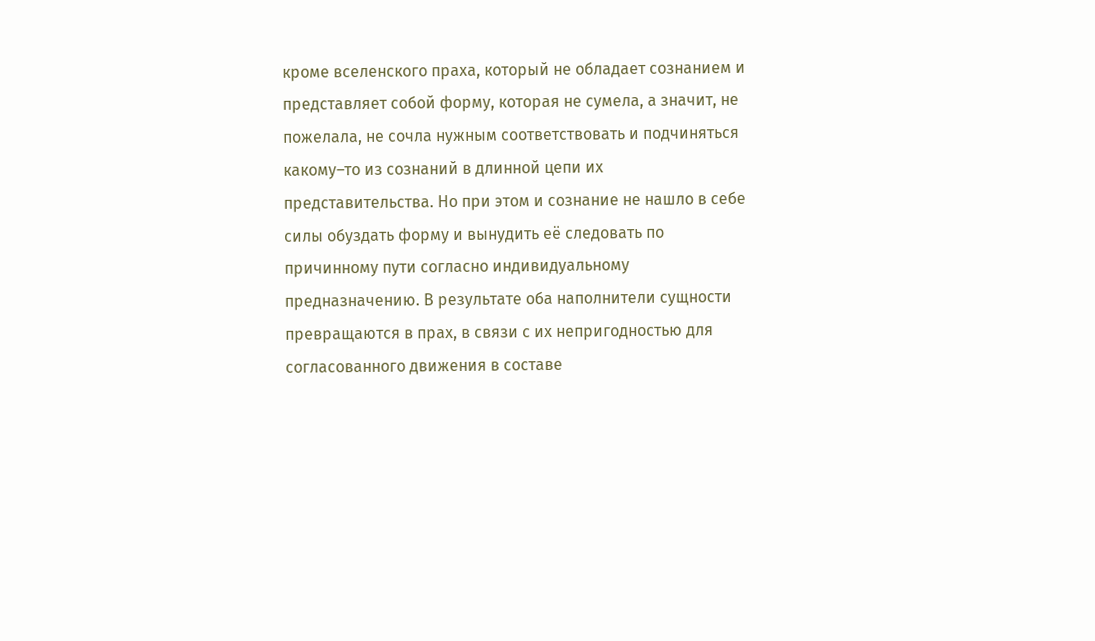кроме вселенского праха, который не обладает сознанием и представляет собой форму, которая не сумела, а значит, не пожелала, не сочла нужным соответствовать и подчиняться какому–то из сознаний в длинной цепи их представительства. Но при этом и сознание не нашло в себе силы обуздать форму и вынудить её следовать по причинному пути согласно индивидуальному предназначению. В результате оба наполнители сущности превращаются в прах, в связи с их непригодностью для согласованного движения в составе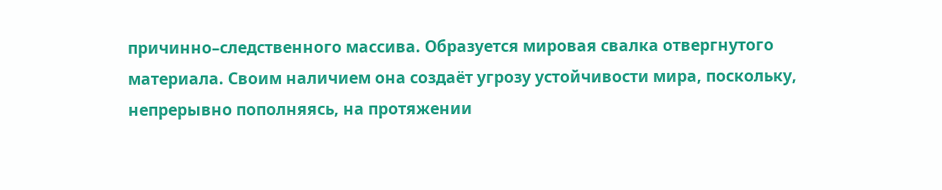причинно–следственного массива. Образуется мировая свалка отвергнутого материала. Своим наличием она создаёт угрозу устойчивости мира, поскольку, непрерывно пополняясь, на протяжении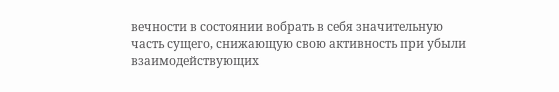вечности в состоянии вобрать в себя значительную часть сущего, снижающую свою активность при убыли взаимодействующих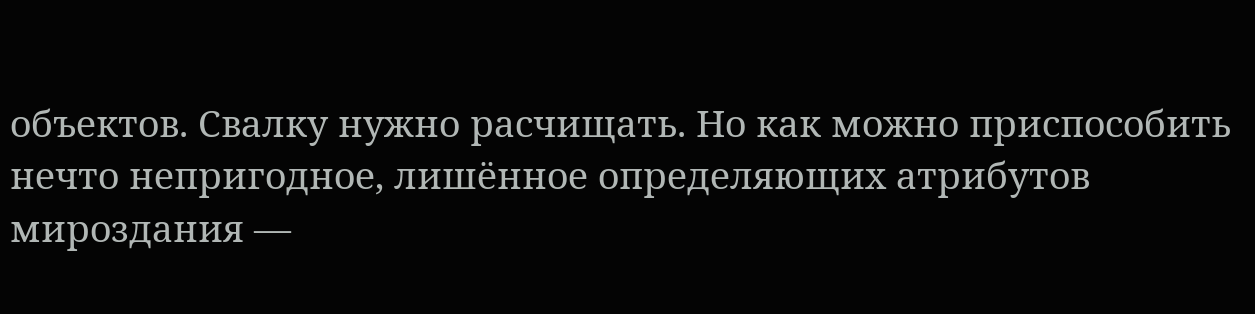объектов. Свалку нужно расчищать. Но как можно приспособить нечто непригодное, лишённое определяющих атрибутов мироздания —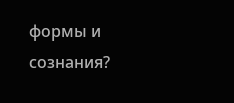формы и сознания?